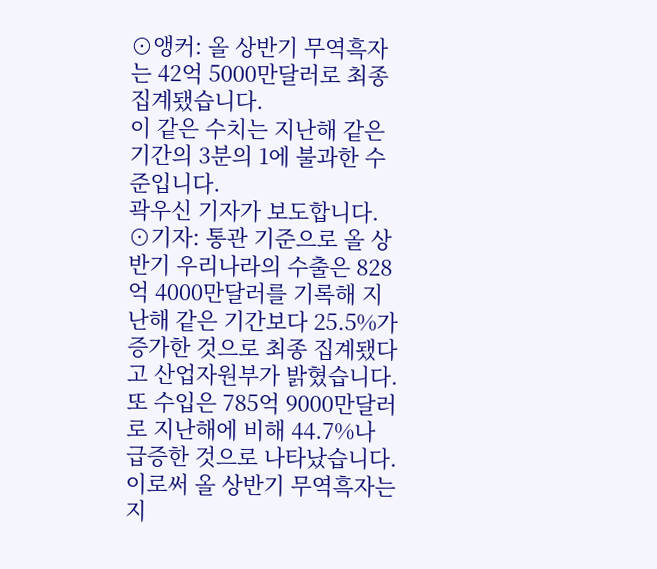⊙앵커: 올 상반기 무역흑자는 42억 5000만달러로 최종 집계됐습니다.
이 같은 수치는 지난해 같은 기간의 3분의 1에 불과한 수준입니다.
곽우신 기자가 보도합니다.
⊙기자: 통관 기준으로 올 상반기 우리나라의 수출은 828억 4000만달러를 기록해 지난해 같은 기간보다 25.5%가 증가한 것으로 최종 집계됐다고 산업자원부가 밝혔습니다.
또 수입은 785억 9000만달러로 지난해에 비해 44.7%나 급증한 것으로 나타났습니다.
이로써 올 상반기 무역흑자는 지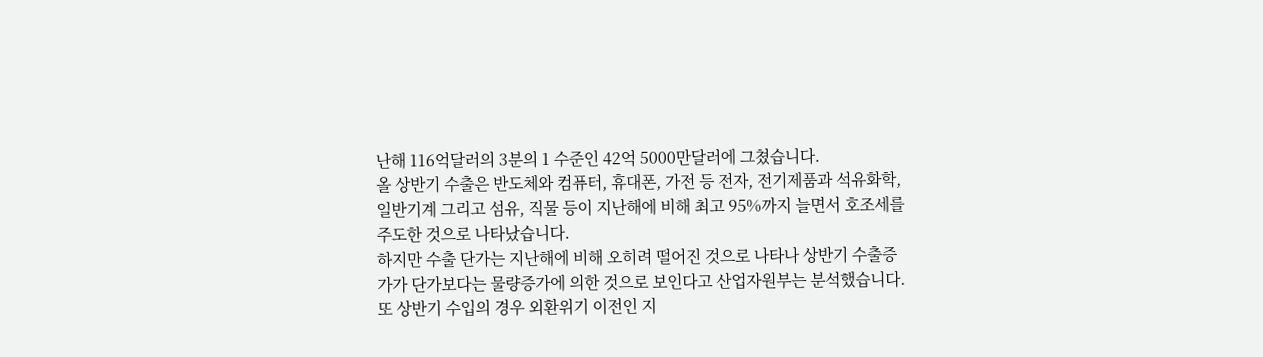난해 116억달러의 3분의 1 수준인 42억 5000만달러에 그쳤습니다.
올 상반기 수출은 반도체와 컴퓨터, 휴대폰, 가전 등 전자, 전기제품과 석유화학, 일반기계 그리고 섬유, 직물 등이 지난해에 비해 최고 95%까지 늘면서 호조세를 주도한 것으로 나타났습니다.
하지만 수출 단가는 지난해에 비해 오히려 떨어진 것으로 나타나 상반기 수출증가가 단가보다는 물량증가에 의한 것으로 보인다고 산업자원부는 분석했습니다.
또 상반기 수입의 경우 외환위기 이전인 지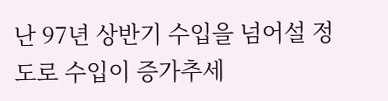난 97년 상반기 수입을 넘어설 정도로 수입이 증가추세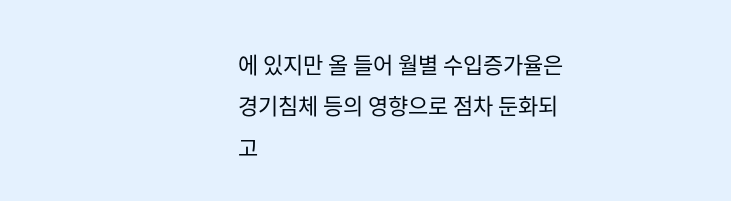에 있지만 올 들어 월별 수입증가율은 경기침체 등의 영향으로 점차 둔화되고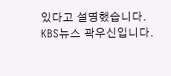있다고 설명했습니다.
KBS뉴스 곽우신입니다.